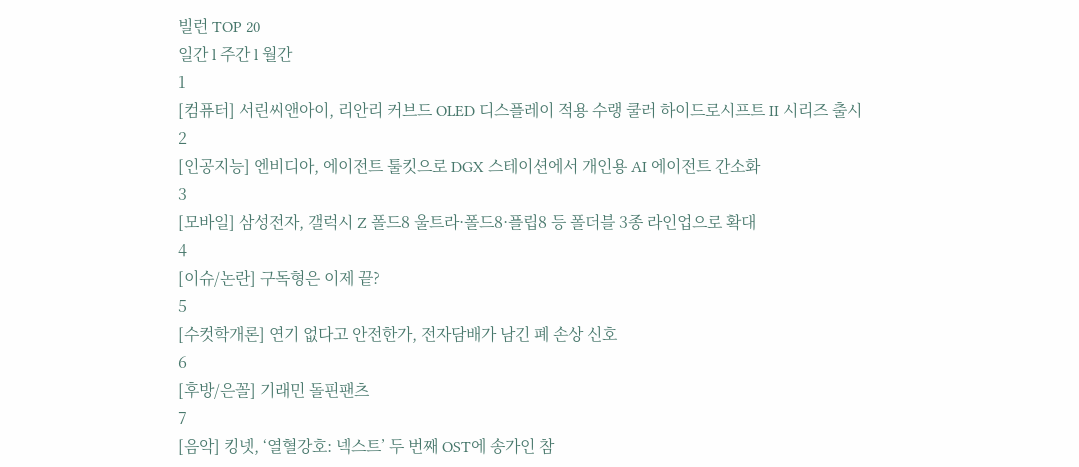빌런 TOP 20
일간 l 주간 l 월간
1
[컴퓨터] 서린씨앤아이, 리안리 커브드 OLED 디스플레이 적용 수랭 쿨러 하이드로시프트 II 시리즈 출시
2
[인공지능] 엔비디아, 에이전트 툴킷으로 DGX 스테이션에서 개인용 AI 에이전트 간소화
3
[모바일] 삼성전자, 갤럭시 Z 폴드8 울트라·폴드8·플립8 등 폴더블 3종 라인업으로 확대
4
[이슈/논란] 구독형은 이제 끝?
5
[수컷학개론] 연기 없다고 안전한가, 전자담배가 남긴 폐 손상 신호
6
[후방/은꼴] 기래민 돌핀팬츠
7
[음악] 킹넷, ‘열혈강호: 넥스트’ 두 번째 OST에 송가인 참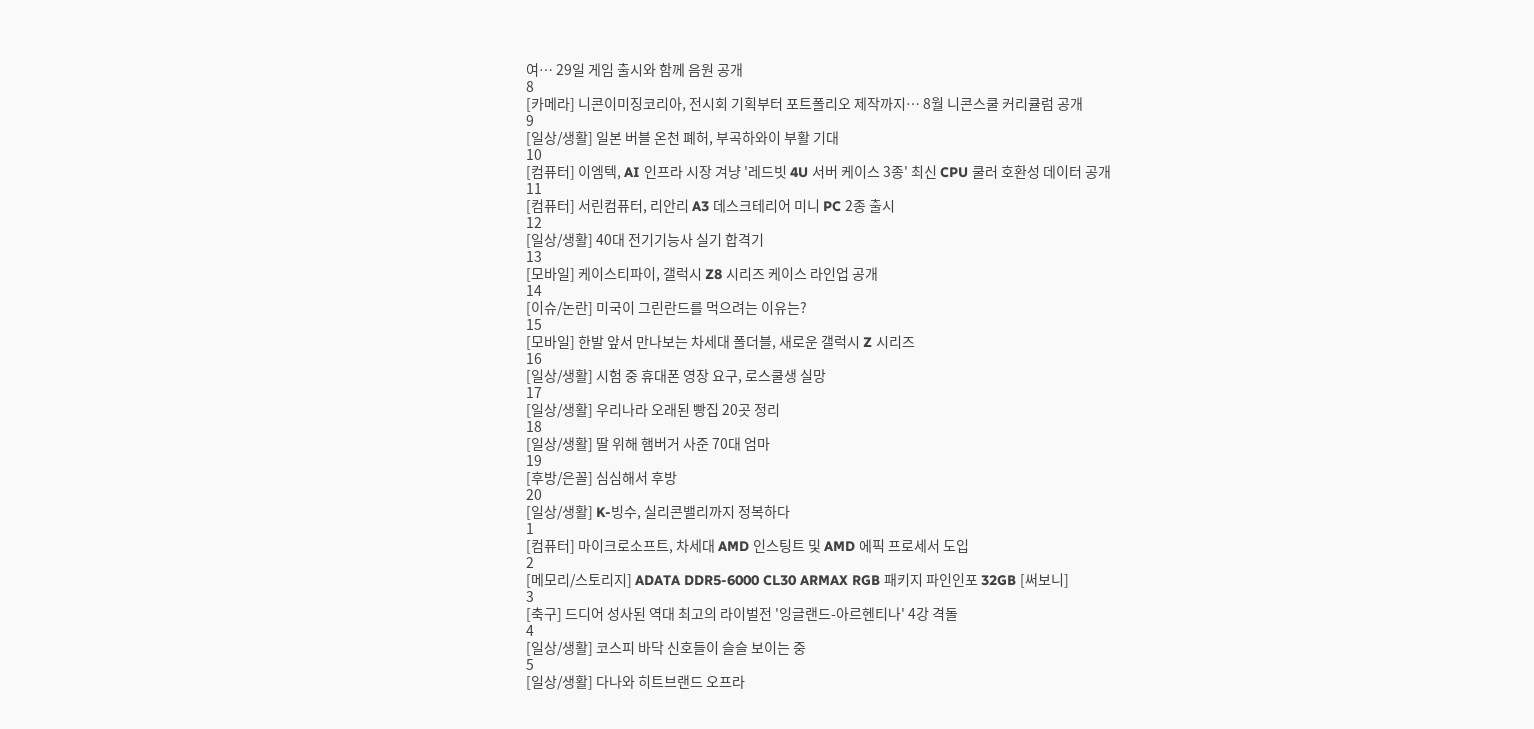여… 29일 게임 출시와 함께 음원 공개
8
[카메라] 니콘이미징코리아, 전시회 기획부터 포트폴리오 제작까지… 8월 니콘스쿨 커리큘럼 공개
9
[일상/생활] 일본 버블 온천 폐허, 부곡하와이 부활 기대
10
[컴퓨터] 이엠텍, AI 인프라 시장 겨냥 '레드빗 4U 서버 케이스 3종' 최신 CPU 쿨러 호환성 데이터 공개
11
[컴퓨터] 서린컴퓨터, 리안리 A3 데스크테리어 미니 PC 2종 출시
12
[일상/생활] 40대 전기기능사 실기 합격기
13
[모바일] 케이스티파이, 갤럭시 Z8 시리즈 케이스 라인업 공개
14
[이슈/논란] 미국이 그린란드를 먹으려는 이유는?
15
[모바일] 한발 앞서 만나보는 차세대 폴더블, 새로운 갤럭시 Z 시리즈
16
[일상/생활] 시험 중 휴대폰 영장 요구, 로스쿨생 실망
17
[일상/생활] 우리나라 오래된 빵집 20곳 정리
18
[일상/생활] 딸 위해 햄버거 사준 70대 엄마
19
[후방/은꼴] 심심해서 후방
20
[일상/생활] K-빙수, 실리콘밸리까지 정복하다
1
[컴퓨터] 마이크로소프트, 차세대 AMD 인스팅트 및 AMD 에픽 프로세서 도입
2
[메모리/스토리지] ADATA DDR5-6000 CL30 ARMAX RGB 패키지 파인인포 32GB [써보니]
3
[축구] 드디어 성사된 역대 최고의 라이벌전 '잉글랜드-아르헨티나' 4강 격돌
4
[일상/생활] 코스피 바닥 신호들이 슬슬 보이는 중
5
[일상/생활] 다나와 히트브랜드 오프라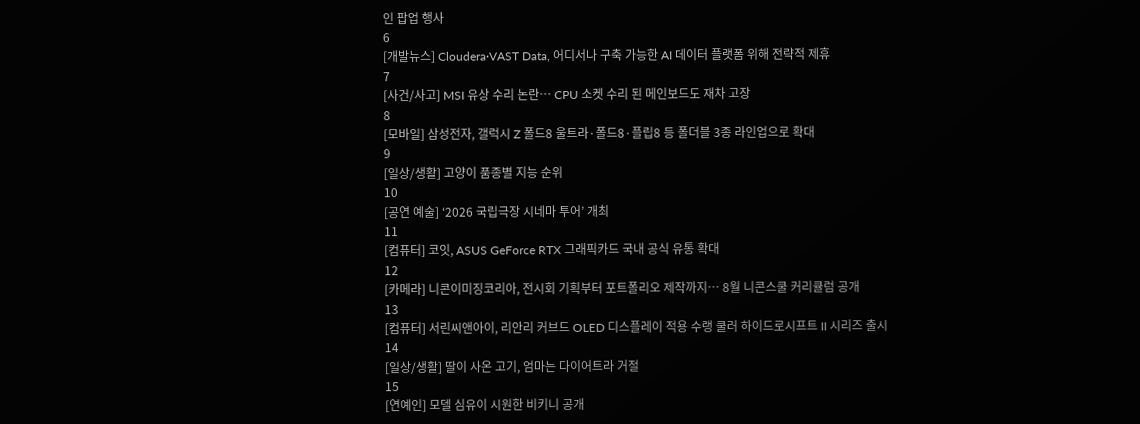인 팝업 행사
6
[개발뉴스] Cloudera·VAST Data, 어디서나 구축 가능한 AI 데이터 플랫폼 위해 전략적 제휴
7
[사건/사고] MSI 유상 수리 논란… CPU 소켓 수리 된 메인보드도 재차 고장
8
[모바일] 삼성전자, 갤럭시 Z 폴드8 울트라·폴드8·플립8 등 폴더블 3종 라인업으로 확대
9
[일상/생활] 고양이 품종별 지능 순위
10
[공연 예술] ‘2026 국립극장 시네마 투어’ 개최
11
[컴퓨터] 코잇, ASUS GeForce RTX 그래픽카드 국내 공식 유통 확대
12
[카메라] 니콘이미징코리아, 전시회 기획부터 포트폴리오 제작까지… 8월 니콘스쿨 커리큘럼 공개
13
[컴퓨터] 서린씨앤아이, 리안리 커브드 OLED 디스플레이 적용 수랭 쿨러 하이드로시프트 II 시리즈 출시
14
[일상/생활] 딸이 사온 고기, 엄마는 다이어트라 거절
15
[연예인] 모델 심유이 시원한 비키니 공개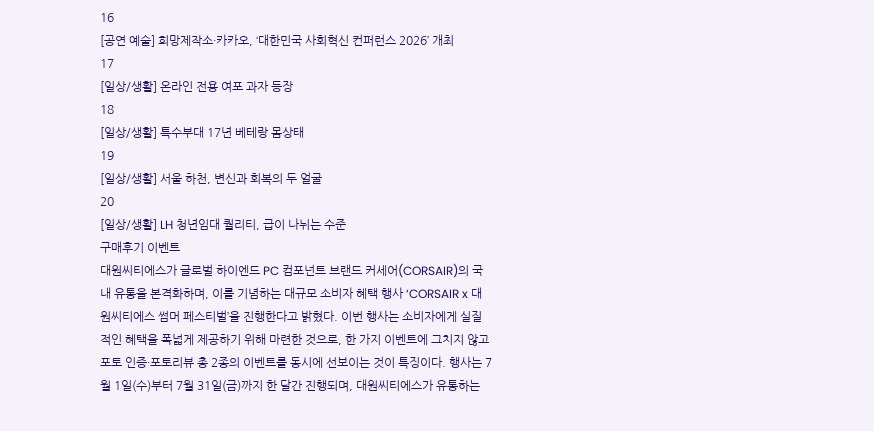16
[공연 예술] 희망제작소·카카오, ‘대한민국 사회혁신 컨퍼런스 2026’ 개최
17
[일상/생활] 온라인 전용 여포 과자 등장
18
[일상/생활] 특수부대 17년 베테랑 몸상태
19
[일상/생활] 서울 하천, 변신과 회복의 두 얼굴
20
[일상/생활] LH 청년임대 퀄리티, 급이 나뉘는 수준
구매후기 이벤트
대원씨티에스가 글로벌 하이엔드 PC 컴포넌트 브랜드 커세어(CORSAIR)의 국내 유통을 본격화하며, 이를 기념하는 대규모 소비자 혜택 행사 ‘CORSAIR x 대원씨티에스 썸머 페스티벌’을 진행한다고 밝혔다. 이번 행사는 소비자에게 실질적인 혜택을 폭넓게 제공하기 위해 마련한 것으로, 한 가지 이벤트에 그치지 않고 포토 인증·포토리뷰 총 2종의 이벤트를 동시에 선보이는 것이 특징이다. 행사는 7월 1일(수)부터 7월 31일(금)까지 한 달간 진행되며, 대원씨티에스가 유통하는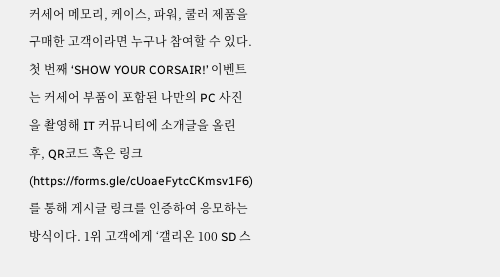커세어 메모리, 케이스, 파워, 쿨러 제품을 구매한 고객이라면 누구나 참여할 수 있다. 첫 번째 ‘SHOW YOUR CORSAIR!’ 이벤트는 커세어 부품이 포함된 나만의 PC 사진을 촬영해 IT 커뮤니티에 소개글을 올린 후, QR코드 혹은 링크(https://forms.gle/cUoaeFytcCKmsv1F6)를 통해 게시글 링크를 인증하여 응모하는 방식이다. 1위 고객에게 ‘갤리온 100 SD 스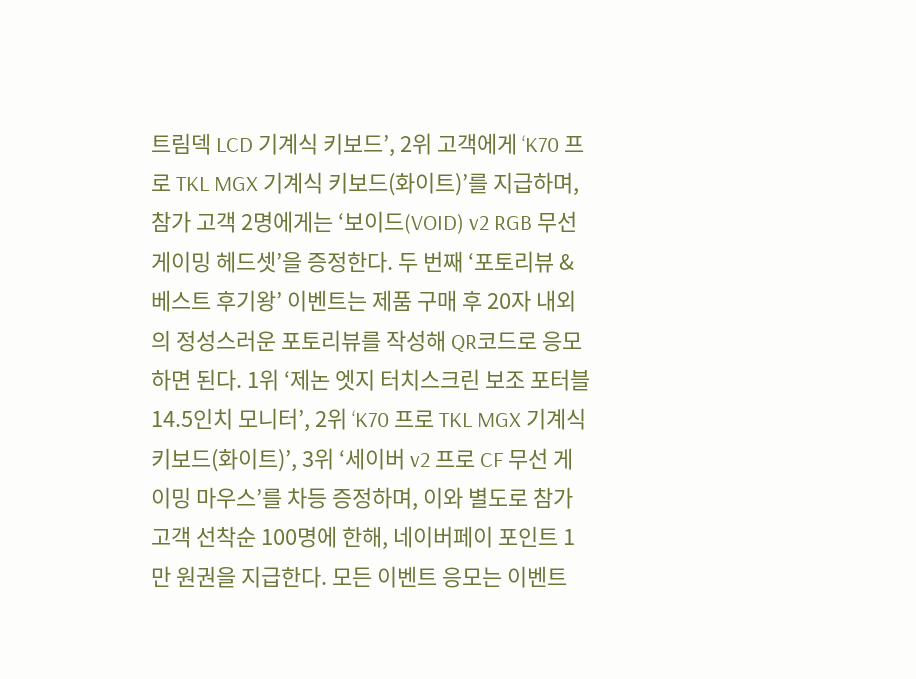트림덱 LCD 기계식 키보드’, 2위 고객에게 ‘K70 프로 TKL MGX 기계식 키보드(화이트)’를 지급하며, 참가 고객 2명에게는 ‘보이드(VOID) v2 RGB 무선 게이밍 헤드셋’을 증정한다. 두 번째 ‘포토리뷰 & 베스트 후기왕’ 이벤트는 제품 구매 후 20자 내외의 정성스러운 포토리뷰를 작성해 QR코드로 응모하면 된다. 1위 ‘제논 엣지 터치스크린 보조 포터블 14.5인치 모니터’, 2위 ‘K70 프로 TKL MGX 기계식 키보드(화이트)’, 3위 ‘세이버 v2 프로 CF 무선 게이밍 마우스’를 차등 증정하며, 이와 별도로 참가 고객 선착순 100명에 한해, 네이버페이 포인트 1만 원권을 지급한다. 모든 이벤트 응모는 이벤트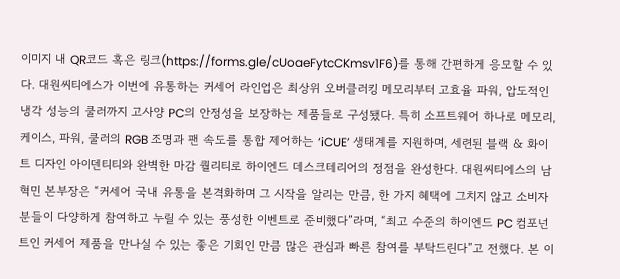이미지 내 QR코드 혹은 링크(https://forms.gle/cUoaeFytcCKmsv1F6)를 통해 간편하게 응모할 수 있다. 대원씨티에스가 이번에 유통하는 커세어 라인업은 최상위 오버클러킹 메모리부터 고효율 파워, 압도적인 냉각 성능의 쿨러까지 고사양 PC의 안정성을 보장하는 제품들로 구성됐다. 특히 소프트웨어 하나로 메모리, 케이스, 파워, 쿨러의 RGB 조명과 팬 속도를 통합 제어하는 ‘iCUE’ 생태계를 지원하며, 세련된 블랙 & 화이트 디자인 아이덴티티와 완벽한 마감 퀄리티로 하이엔드 데스크테리어의 정점을 완성한다. 대원씨티에스의 남혁민 본부장은 “커세어 국내 유통을 본격화하며 그 시작을 알리는 만큼, 한 가지 혜택에 그치지 않고 소비자분들이 다양하게 참여하고 누릴 수 있는 풍성한 이벤트로 준비했다”라며, “최고 수준의 하이엔드 PC 컴포넌트인 커세어 제품을 만나실 수 있는 좋은 기회인 만큼 많은 관심과 빠른 참여를 부탁드린다”고 전했다. 본 이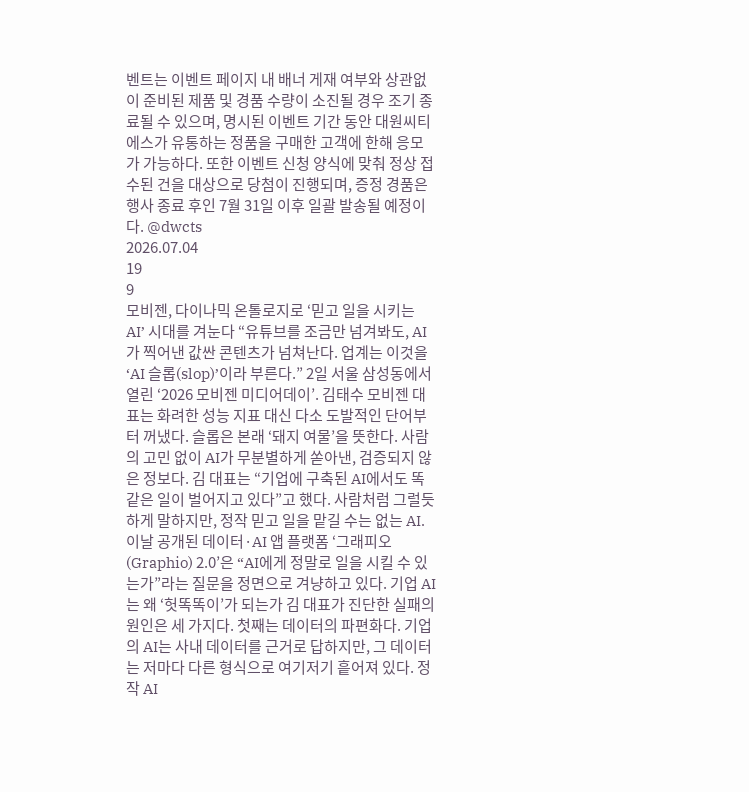벤트는 이벤트 페이지 내 배너 게재 여부와 상관없이 준비된 제품 및 경품 수량이 소진될 경우 조기 종료될 수 있으며, 명시된 이벤트 기간 동안 대원씨티에스가 유통하는 정품을 구매한 고객에 한해 응모가 가능하다. 또한 이벤트 신청 양식에 맞춰 정상 접수된 건을 대상으로 당첨이 진행되며, 증정 경품은 행사 종료 후인 7월 31일 이후 일괄 발송될 예정이다. @dwcts
2026.07.04
19
9
모비젠, 다이나믹 온톨로지로 ‘믿고 일을 시키는 AI’ 시대를 겨눈다 “유튜브를 조금만 넘겨봐도, AI가 찍어낸 값싼 콘텐츠가 넘쳐난다. 업계는 이것을 ‘AI 슬롭(slop)’이라 부른다.” 2일 서울 삼성동에서 열린 ‘2026 모비젠 미디어데이’. 김태수 모비젠 대표는 화려한 성능 지표 대신 다소 도발적인 단어부터 꺼냈다. 슬롭은 본래 ‘돼지 여물’을 뜻한다. 사람의 고민 없이 AI가 무분별하게 쏟아낸, 검증되지 않은 정보다. 김 대표는 “기업에 구축된 AI에서도 똑같은 일이 벌어지고 있다”고 했다. 사람처럼 그럴듯하게 말하지만, 정작 믿고 일을 맡길 수는 없는 AI. 이날 공개된 데이터·AI 앱 플랫폼 ‘그래피오(Graphio) 2.0’은 “AI에게 정말로 일을 시킬 수 있는가”라는 질문을 정면으로 겨냥하고 있다. 기업 AI는 왜 ‘헛똑똑이’가 되는가 김 대표가 진단한 실패의 원인은 세 가지다. 첫째는 데이터의 파편화다. 기업의 AI는 사내 데이터를 근거로 답하지만, 그 데이터는 저마다 다른 형식으로 여기저기 흩어져 있다. 정작 AI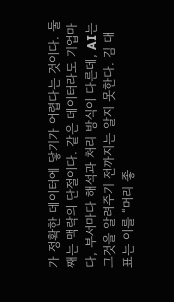가 정확한 데이터에 닿기가 어렵다는 것이다. 둘째는 맥락의 단절이다. 같은 데이터라도 기업마다, 부서마다 해석과 처리 방식이 다른데, AI는 그것을 알려주기 전까지는 알지 못한다. 김 대표는 이를 “머리 좋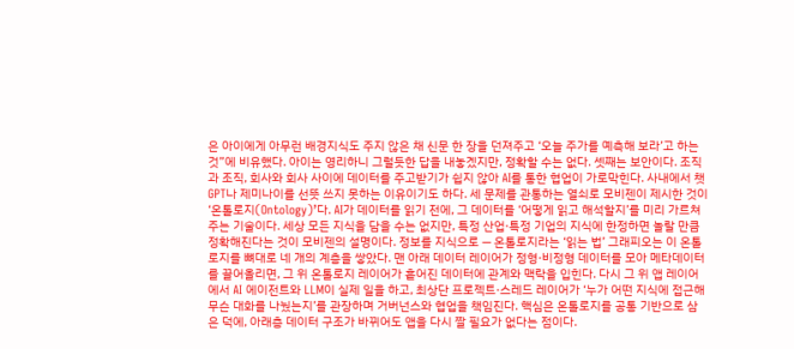은 아이에게 아무런 배경지식도 주지 않은 채 신문 한 장을 던져주고 ‘오늘 주가를 예측해 보라’고 하는 것”에 비유했다. 아이는 영리하니 그럴듯한 답을 내놓겠지만, 정확할 수는 없다. 셋째는 보안이다. 조직과 조직, 회사와 회사 사이에 데이터를 주고받기가 쉽지 않아 AI를 통한 협업이 가로막힌다. 사내에서 챗GPT나 제미나이를 선뜻 쓰지 못하는 이유이기도 하다. 세 문제를 관통하는 열쇠로 모비젠이 제시한 것이 ‘온톨로지(Ontology)’다. AI가 데이터를 읽기 전에, 그 데이터를 ‘어떻게 읽고 해석할지’를 미리 가르쳐 주는 기술이다. 세상 모든 지식을 담을 수는 없지만, 특정 산업·특정 기업의 지식에 한정하면 놀랄 만큼 정확해진다는 것이 모비젠의 설명이다. 정보를 지식으로 — 온톨로지라는 ‘읽는 법’ 그래피오는 이 온톨로지를 뼈대로 네 개의 계층을 쌓았다. 맨 아래 데이터 레이어가 정형·비정형 데이터를 모아 메타데이터를 끌어올리면, 그 위 온톨로지 레이어가 흩어진 데이터에 관계와 맥락을 입힌다. 다시 그 위 앱 레이어에서 AI 에이전트와 LLM이 실제 일을 하고, 최상단 프로젝트·스레드 레이어가 ‘누가 어떤 지식에 접근해 무슨 대화를 나눴는지’를 관장하며 거버넌스와 협업을 책임진다. 핵심은 온톨로지를 공통 기반으로 삼은 덕에, 아래층 데이터 구조가 바뀌어도 앱을 다시 짤 필요가 없다는 점이다.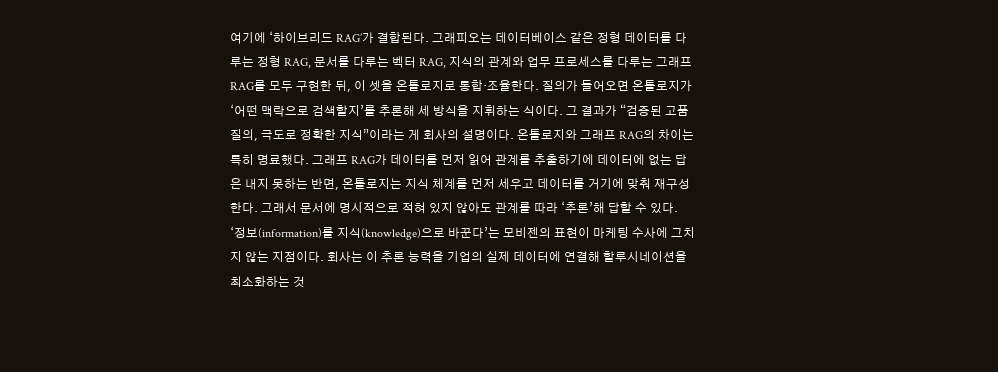여기에 ‘하이브리드 RAG’가 결합된다. 그래피오는 데이터베이스 같은 정형 데이터를 다루는 정형 RAG, 문서를 다루는 벡터 RAG, 지식의 관계와 업무 프로세스를 다루는 그래프 RAG를 모두 구현한 뒤, 이 셋을 온톨로지로 통합·조율한다. 질의가 들어오면 온톨로지가‘어떤 맥락으로 검색할지’를 추론해 세 방식을 지휘하는 식이다. 그 결과가 “검증된 고품질의, 극도로 정확한 지식”이라는 게 회사의 설명이다. 온톨로지와 그래프 RAG의 차이는 특히 명료했다. 그래프 RAG가 데이터를 먼저 읽어 관계를 추출하기에 데이터에 없는 답은 내지 못하는 반면, 온톨로지는 지식 체계를 먼저 세우고 데이터를 거기에 맞춰 재구성한다. 그래서 문서에 명시적으로 적혀 있지 않아도 관계를 따라 ‘추론’해 답할 수 있다. ‘정보(information)를 지식(knowledge)으로 바꾼다’는 모비젠의 표현이 마케팅 수사에 그치지 않는 지점이다. 회사는 이 추론 능력을 기업의 실제 데이터에 연결해 할루시네이션을 최소화하는 것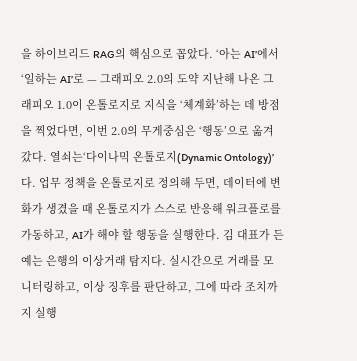을 하이브리드 RAG의 핵심으로 꼽았다. ‘아는 AI’에서 ‘일하는 AI’로 — 그래피오 2.0의 도약 지난해 나온 그래피오 1.0이 온톨로지로 지식을 ‘체계화’하는 데 방점을 찍었다면, 이번 2.0의 무게중심은 ‘행동’으로 옮겨갔다. 열쇠는‘다이나믹 온톨로지(Dynamic Ontology)’다. 업무 정책을 온톨로지로 정의해 두면, 데이터에 변화가 생겼을 때 온톨로지가 스스로 반응해 워크플로를 가동하고, AI가 해야 할 행동을 실행한다. 김 대표가 든 예는 은행의 이상거래 탐지다. 실시간으로 거래를 모니터링하고, 이상 징후를 판단하고, 그에 따라 조치까지 실행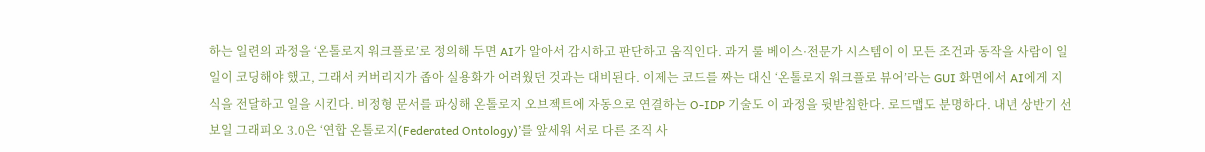하는 일련의 과정을 ‘온톨로지 워크플로’로 정의해 두면 AI가 알아서 감시하고 판단하고 움직인다. 과거 룰 베이스·전문가 시스템이 이 모든 조건과 동작을 사람이 일일이 코딩해야 했고, 그래서 커버리지가 좁아 실용화가 어려웠던 것과는 대비된다. 이제는 코드를 짜는 대신 ‘온톨로지 워크플로 뷰어’라는 GUI 화면에서 AI에게 지식을 전달하고 일을 시킨다. 비정형 문서를 파싱해 온톨로지 오브젝트에 자동으로 연결하는 O-IDP 기술도 이 과정을 뒷받침한다. 로드맵도 분명하다. 내년 상반기 선보일 그래피오 3.0은 ‘연합 온톨로지(Federated Ontology)’를 앞세워 서로 다른 조직 사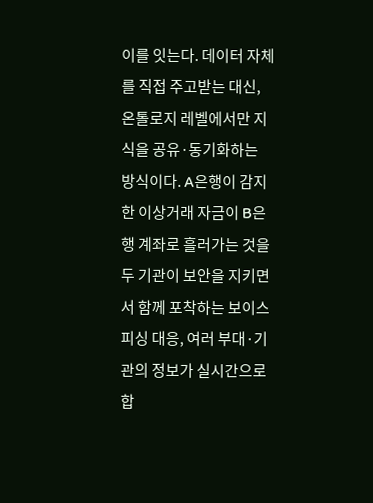이를 잇는다. 데이터 자체를 직접 주고받는 대신, 온톨로지 레벨에서만 지식을 공유·동기화하는 방식이다. A은행이 감지한 이상거래 자금이 B은행 계좌로 흘러가는 것을 두 기관이 보안을 지키면서 함께 포착하는 보이스피싱 대응, 여러 부대·기관의 정보가 실시간으로 합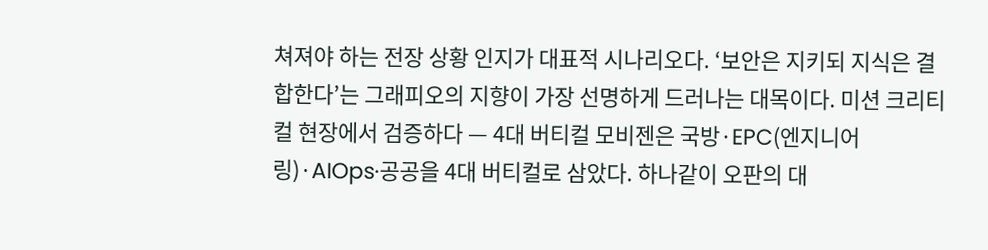쳐져야 하는 전장 상황 인지가 대표적 시나리오다. ‘보안은 지키되 지식은 결합한다’는 그래피오의 지향이 가장 선명하게 드러나는 대목이다. 미션 크리티컬 현장에서 검증하다 — 4대 버티컬 모비젠은 국방·EPC(엔지니어링)·AIOps·공공을 4대 버티컬로 삼았다. 하나같이 오판의 대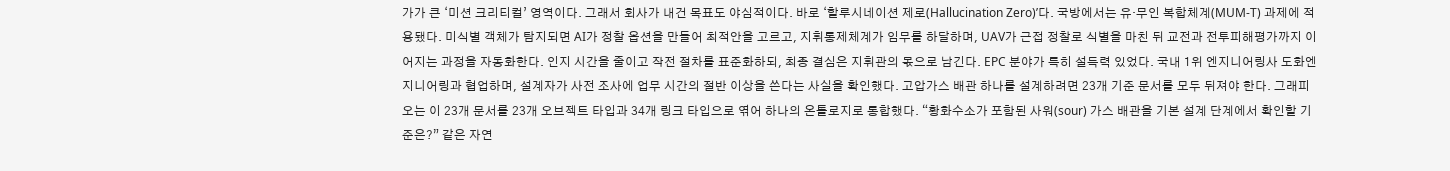가가 큰 ‘미션 크리티컬’ 영역이다. 그래서 회사가 내건 목표도 야심적이다. 바로 ‘할루시네이션 제로(Hallucination Zero)’다. 국방에서는 유·무인 복합체계(MUM-T) 과제에 적용됐다. 미식별 객체가 탐지되면 AI가 정찰 옵션을 만들어 최적안을 고르고, 지휘통제체계가 임무를 하달하며, UAV가 근접 정찰로 식별을 마친 뒤 교전과 전투피해평가까지 이어지는 과정을 자동화한다. 인지 시간을 줄이고 작전 절차를 표준화하되, 최종 결심은 지휘관의 몫으로 남긴다. EPC 분야가 특히 설득력 있었다. 국내 1위 엔지니어링사 도화엔지니어링과 협업하며, 설계자가 사전 조사에 업무 시간의 절반 이상을 쓴다는 사실을 확인했다. 고압가스 배관 하나를 설계하려면 23개 기준 문서를 모두 뒤져야 한다. 그래피오는 이 23개 문서를 23개 오브젝트 타입과 34개 링크 타입으로 엮어 하나의 온톨로지로 통합했다. “황화수소가 포함된 사워(sour) 가스 배관을 기본 설계 단계에서 확인할 기준은?” 같은 자연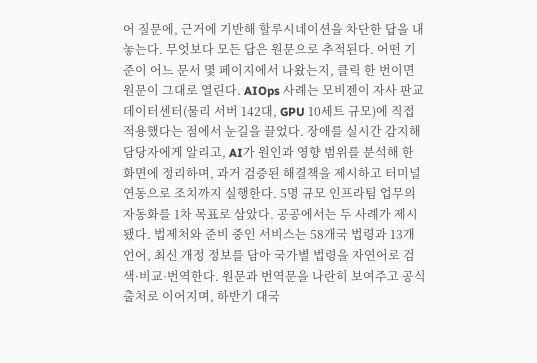어 질문에, 근거에 기반해 할루시네이션을 차단한 답을 내놓는다. 무엇보다 모든 답은 원문으로 추적된다. 어떤 기준이 어느 문서 몇 페이지에서 나왔는지, 클릭 한 번이면 원문이 그대로 열린다. AIOps 사례는 모비젠이 자사 판교 데이터센터(물리 서버 142대, GPU 10세트 규모)에 직접 적용했다는 점에서 눈길을 끌었다. 장애를 실시간 감지해 담당자에게 알리고, AI가 원인과 영향 범위를 분석해 한 화면에 정리하며, 과거 검증된 해결책을 제시하고 터미널 연동으로 조치까지 실행한다. 5명 규모 인프라팀 업무의 자동화를 1차 목표로 삼았다. 공공에서는 두 사례가 제시됐다. 법제처와 준비 중인 서비스는 58개국 법령과 13개 언어, 최신 개정 정보를 담아 국가별 법령을 자연어로 검색·비교·번역한다. 원문과 번역문을 나란히 보여주고 공식 출처로 이어지며, 하반기 대국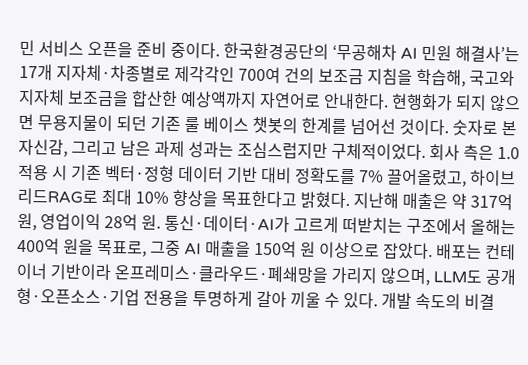민 서비스 오픈을 준비 중이다. 한국환경공단의 ‘무공해차 AI 민원 해결사’는 17개 지자체·차종별로 제각각인 700여 건의 보조금 지침을 학습해, 국고와 지자체 보조금을 합산한 예상액까지 자연어로 안내한다. 현행화가 되지 않으면 무용지물이 되던 기존 룰 베이스 챗봇의 한계를 넘어선 것이다. 숫자로 본 자신감, 그리고 남은 과제 성과는 조심스럽지만 구체적이었다. 회사 측은 1.0 적용 시 기존 벡터·정형 데이터 기반 대비 정확도를 7% 끌어올렸고, 하이브리드RAG로 최대 10% 향상을 목표한다고 밝혔다. 지난해 매출은 약 317억 원, 영업이익 28억 원. 통신·데이터·AI가 고르게 떠받치는 구조에서 올해는 400억 원을 목표로, 그중 AI 매출을 150억 원 이상으로 잡았다. 배포는 컨테이너 기반이라 온프레미스·클라우드·폐쇄망을 가리지 않으며, LLM도 공개형·오픈소스·기업 전용을 투명하게 갈아 끼울 수 있다. 개발 속도의 비결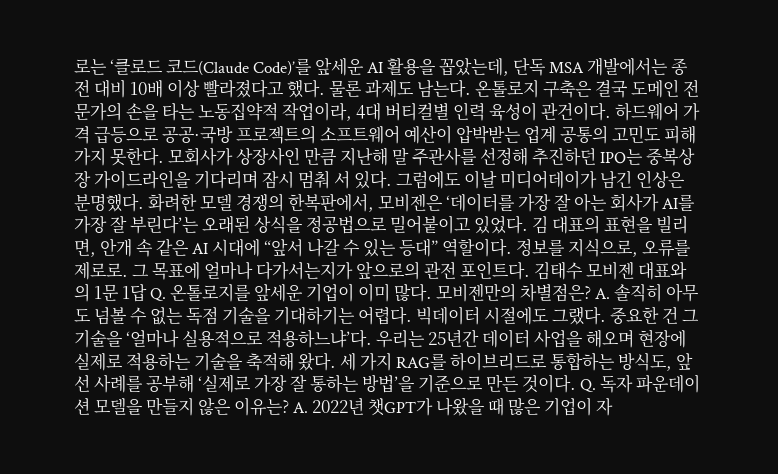로는 ‘클로드 코드(Claude Code)’를 앞세운 AI 활용을 꼽았는데, 단독 MSA 개발에서는 종전 대비 10배 이상 빨라졌다고 했다. 물론 과제도 남는다. 온톨로지 구축은 결국 도메인 전문가의 손을 타는 노동집약적 작업이라, 4대 버티컬별 인력 육성이 관건이다. 하드웨어 가격 급등으로 공공·국방 프로젝트의 소프트웨어 예산이 압박받는 업계 공통의 고민도 피해 가지 못한다. 모회사가 상장사인 만큼 지난해 말 주관사를 선정해 추진하던 IPO는 중복상장 가이드라인을 기다리며 잠시 멈춰 서 있다. 그럼에도 이날 미디어데이가 남긴 인상은 분명했다. 화려한 모델 경쟁의 한복판에서, 모비젠은 ‘데이터를 가장 잘 아는 회사가 AI를 가장 잘 부린다’는 오래된 상식을 정공법으로 밀어붙이고 있었다. 김 대표의 표현을 빌리면, 안개 속 같은 AI 시대에 “앞서 나갈 수 있는 등대” 역할이다. 정보를 지식으로, 오류를 제로로. 그 목표에 얼마나 다가서는지가 앞으로의 관전 포인트다. 김태수 모비젠 대표와의 1문 1답 Q. 온톨로지를 앞세운 기업이 이미 많다. 모비젠만의 차별점은? A. 솔직히 아무도 넘볼 수 없는 독점 기술을 기대하기는 어렵다. 빅데이터 시절에도 그랬다. 중요한 건 그 기술을 ‘얼마나 실용적으로 적용하느냐’다. 우리는 25년간 데이터 사업을 해오며 현장에 실제로 적용하는 기술을 축적해 왔다. 세 가지 RAG를 하이브리드로 통합하는 방식도, 앞선 사례를 공부해 ‘실제로 가장 잘 통하는 방법’을 기준으로 만든 것이다. Q. 독자 파운데이션 모델을 만들지 않은 이유는? A. 2022년 챗GPT가 나왔을 때 많은 기업이 자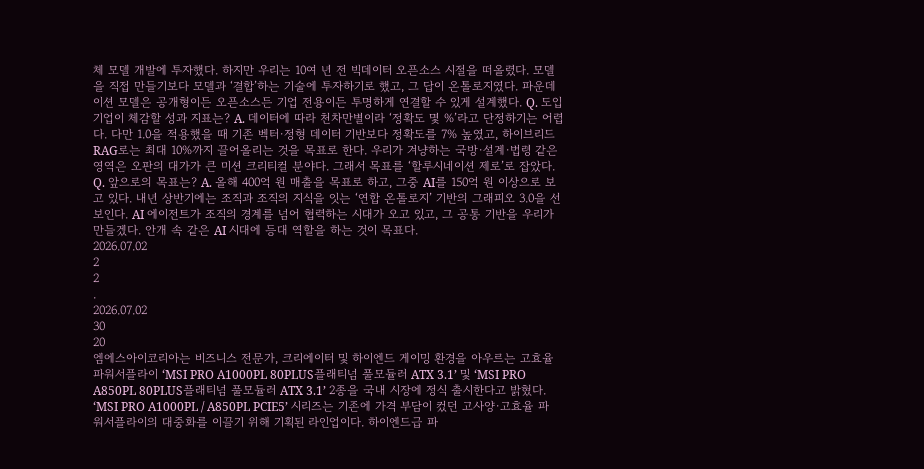체 모델 개발에 투자했다. 하지만 우리는 10여 년 전 빅데이터 오픈소스 시절을 떠올렸다. 모델을 직접 만들기보다 모델과 ‘결합’하는 기술에 투자하기로 했고, 그 답이 온톨로지였다. 파운데이션 모델은 공개형이든 오픈소스든 기업 전용이든 투명하게 연결할 수 있게 설계했다. Q. 도입 기업이 체감할 성과 지표는? A. 데이터에 따라 천차만별이라 ‘정확도 몇 %’라고 단정하기는 어렵다. 다만 1.0을 적용했을 때 기존 벡터·정형 데이터 기반보다 정확도를 7% 높였고, 하이브리드 RAG로는 최대 10%까지 끌어올리는 것을 목표로 한다. 우리가 겨냥하는 국방·설계·법령 같은 영역은 오판의 대가가 큰 미션 크리티컬 분야다. 그래서 목표를 ‘할루시네이션 제로’로 잡았다. Q. 앞으로의 목표는? A. 올해 400억 원 매출을 목표로 하고, 그중 AI를 150억 원 이상으로 보고 있다. 내년 상반기에는 조직과 조직의 지식을 잇는 ‘연합 온톨로지’ 기반의 그래피오 3.0을 선보인다. AI 에이전트가 조직의 경계를 넘어 협력하는 시대가 오고 있고, 그 공통 기반을 우리가 만들겠다. 안개 속 같은 AI 시대에 등대 역할을 하는 것이 목표다.
2026.07.02
2
2
.
2026.07.02
30
20
엠에스아이코리아는 비즈니스 전문가, 크리에이터 및 하이엔드 게이밍 환경을 아우르는 고효율 파워서플라이 ‘MSI PRO A1000PL 80PLUS플래티넘 풀모듈러 ATX 3.1’ 및 ‘MSI PRO A850PL 80PLUS플래티넘 풀모듈러 ATX 3.1’ 2종을 국내 시장에 정식 출시한다고 밝혔다. ‘MSI PRO A1000PL / A850PL PCIE5’ 시리즈는 기존에 가격 부담이 컸던 고사양·고효율 파워서플라이의 대중화를 이끌기 위해 기획된 라인업이다. 하이엔드급 파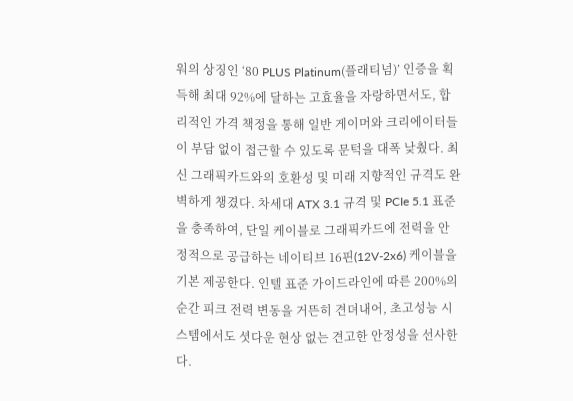워의 상징인 ‘80 PLUS Platinum(플래티넘)’ 인증을 획득해 최대 92%에 달하는 고효율을 자랑하면서도, 합리적인 가격 책정을 통해 일반 게이머와 크리에이터들이 부담 없이 접근할 수 있도록 문턱을 대폭 낮췄다. 최신 그래픽카드와의 호환성 및 미래 지향적인 규격도 완벽하게 챙겼다. 차세대 ATX 3.1 규격 및 PCIe 5.1 표준을 충족하여, 단일 케이블로 그래픽카드에 전력을 안정적으로 공급하는 네이티브 16핀(12V-2x6) 케이블을 기본 제공한다. 인텔 표준 가이드라인에 따른 200%의 순간 피크 전력 변동을 거뜬히 견뎌내어, 초고성능 시스템에서도 셧다운 현상 없는 견고한 안정성을 선사한다.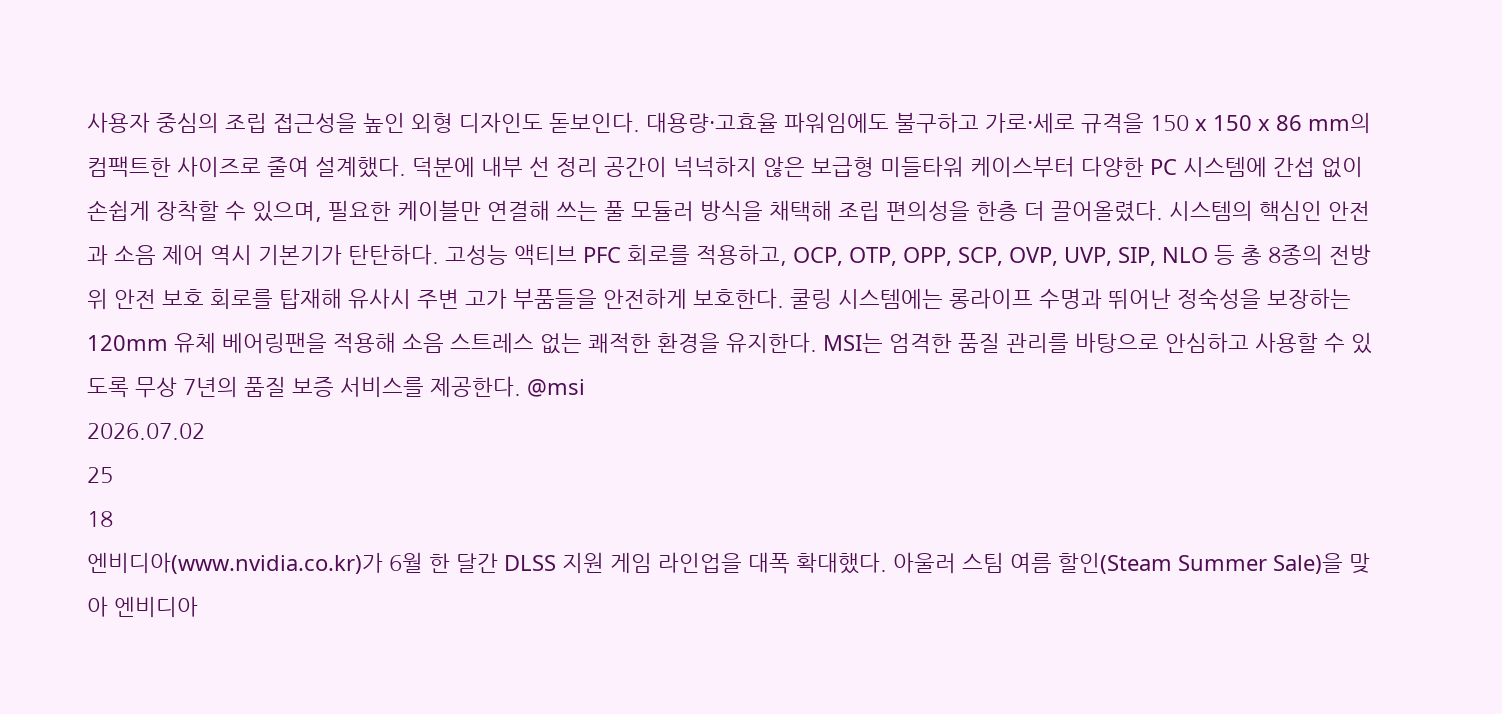사용자 중심의 조립 접근성을 높인 외형 디자인도 돋보인다. 대용량·고효율 파워임에도 불구하고 가로·세로 규격을 150 x 150 x 86 mm의 컴팩트한 사이즈로 줄여 설계했다. 덕분에 내부 선 정리 공간이 넉넉하지 않은 보급형 미들타워 케이스부터 다양한 PC 시스템에 간섭 없이 손쉽게 장착할 수 있으며, 필요한 케이블만 연결해 쓰는 풀 모듈러 방식을 채택해 조립 편의성을 한층 더 끌어올렸다. 시스템의 핵심인 안전과 소음 제어 역시 기본기가 탄탄하다. 고성능 액티브 PFC 회로를 적용하고, OCP, OTP, OPP, SCP, OVP, UVP, SIP, NLO 등 총 8종의 전방위 안전 보호 회로를 탑재해 유사시 주변 고가 부품들을 안전하게 보호한다. 쿨링 시스템에는 롱라이프 수명과 뛰어난 정숙성을 보장하는 120mm 유체 베어링팬을 적용해 소음 스트레스 없는 쾌적한 환경을 유지한다. MSI는 엄격한 품질 관리를 바탕으로 안심하고 사용할 수 있도록 무상 7년의 품질 보증 서비스를 제공한다. @msi
2026.07.02
25
18
엔비디아(www.nvidia.co.kr)가 6월 한 달간 DLSS 지원 게임 라인업을 대폭 확대했다. 아울러 스팀 여름 할인(Steam Summer Sale)을 맞아 엔비디아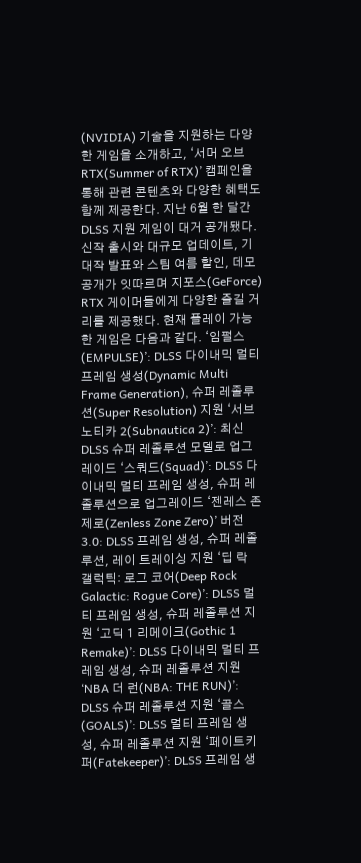(NVIDIA) 기술을 지원하는 다양한 게임을 소개하고, ‘서머 오브 RTX(Summer of RTX)’ 캠페인을 통해 관련 콘텐츠와 다양한 혜택도 함께 제공한다. 지난 6월 한 달간 DLSS 지원 게임이 대거 공개됐다. 신작 출시와 대규모 업데이트, 기대작 발표와 스팀 여름 할인, 데모 공개가 잇따르며 지포스(GeForce) RTX 게이머들에게 다양한 즐길 거리를 제공했다. 현재 플레이 가능한 게임은 다음과 같다. ‘임펄스(EMPULSE)’: DLSS 다이내믹 멀티 프레임 생성(Dynamic Multi Frame Generation), 슈퍼 레졸루션(Super Resolution) 지원 ‘서브노티카 2(Subnautica 2)’: 최신 DLSS 슈퍼 레졸루션 모델로 업그레이드 ‘스쿼드(Squad)’: DLSS 다이내믹 멀티 프레임 생성, 슈퍼 레졸루션으로 업그레이드 ‘젠레스 존 제로(Zenless Zone Zero)’ 버전 3.0: DLSS 프레임 생성, 슈퍼 레졸루션, 레이 트레이싱 지원 ‘딥 락 갤럭틱: 로그 코어(Deep Rock Galactic: Rogue Core)’: DLSS 멀티 프레임 생성, 슈퍼 레졸루션 지원 ‘고딕 1 리메이크(Gothic 1 Remake)’: DLSS 다이내믹 멀티 프레임 생성, 슈퍼 레졸루션 지원 ‘NBA 더 런(NBA: THE RUN)’: DLSS 슈퍼 레졸루션 지원 ‘골스(GOALS)’: DLSS 멀티 프레임 생성, 슈퍼 레졸루션 지원 ‘페이트키퍼(Fatekeeper)’: DLSS 프레임 생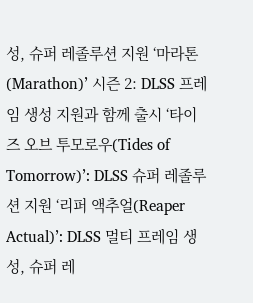성, 슈퍼 레졸루션 지원 ‘마라톤(Marathon)’ 시즌 2: DLSS 프레임 생성 지원과 함께 출시 ‘타이즈 오브 투모로우(Tides of Tomorrow)’: DLSS 슈퍼 레졸루션 지원 ‘리퍼 액추얼(Reaper Actual)’: DLSS 멀티 프레임 생성, 슈퍼 레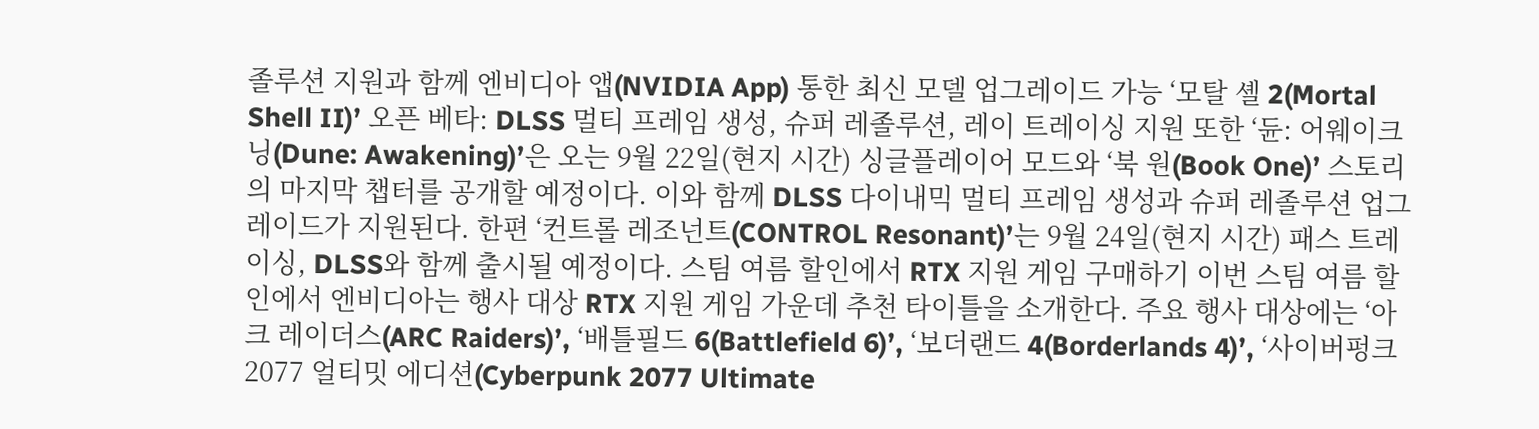졸루션 지원과 함께 엔비디아 앱(NVIDIA App) 통한 최신 모델 업그레이드 가능 ‘모탈 셸 2(Mortal Shell II)’ 오픈 베타: DLSS 멀티 프레임 생성, 슈퍼 레졸루션, 레이 트레이싱 지원 또한 ‘듄: 어웨이크닝(Dune: Awakening)’은 오는 9월 22일(현지 시간) 싱글플레이어 모드와 ‘북 원(Book One)’ 스토리의 마지막 챕터를 공개할 예정이다. 이와 함께 DLSS 다이내믹 멀티 프레임 생성과 슈퍼 레졸루션 업그레이드가 지원된다. 한편 ‘컨트롤 레조넌트(CONTROL Resonant)’는 9월 24일(현지 시간) 패스 트레이싱, DLSS와 함께 출시될 예정이다. 스팀 여름 할인에서 RTX 지원 게임 구매하기 이번 스팀 여름 할인에서 엔비디아는 행사 대상 RTX 지원 게임 가운데 추천 타이틀을 소개한다. 주요 행사 대상에는 ‘아크 레이더스(ARC Raiders)’, ‘배틀필드 6(Battlefield 6)’, ‘보더랜드 4(Borderlands 4)’, ‘사이버펑크 2077 얼티밋 에디션(Cyberpunk 2077 Ultimate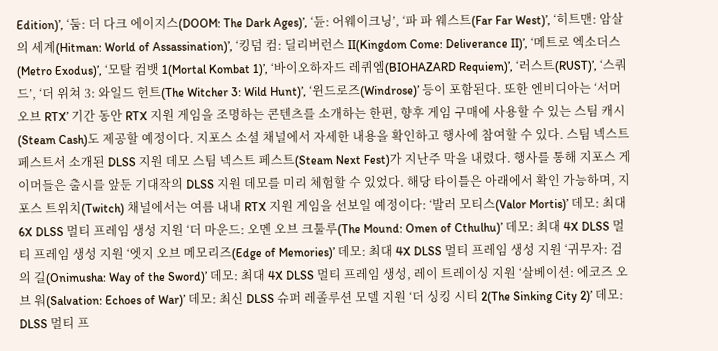Edition)’, ‘둠: 더 다크 에이지스(DOOM: The Dark Ages)’, ‘듄: 어웨이크닝’, ‘파 파 웨스트(Far Far West)’, ‘히트맨: 암살의 세계(Hitman: World of Assassination)’, ‘킹덤 컴: 딜리버런스 II(Kingdom Come: Deliverance II)’, ‘메트로 엑소더스(Metro Exodus)’, ‘모탈 컴뱃 1(Mortal Kombat 1)’, ‘바이오하자드 레퀴엠(BIOHAZARD Requiem)’, ‘러스트(RUST)’, ‘스쿼드’, ‘더 위쳐 3: 와일드 헌트(The Witcher 3: Wild Hunt)’, ‘윈드로즈(Windrose)’ 등이 포함된다. 또한 엔비디아는 ‘서머 오브 RTX’ 기간 동안 RTX 지원 게임을 조명하는 콘텐츠를 소개하는 한편, 향후 게임 구매에 사용할 수 있는 스팀 캐시(Steam Cash)도 제공할 예정이다. 지포스 소셜 채널에서 자세한 내용을 확인하고 행사에 참여할 수 있다. 스팀 넥스트 페스트서 소개된 DLSS 지원 데모 스팀 넥스트 페스트(Steam Next Fest)가 지난주 막을 내렸다. 행사를 통해 지포스 게이머들은 출시를 앞둔 기대작의 DLSS 지원 데모를 미리 체험할 수 있었다. 해당 타이틀은 아래에서 확인 가능하며, 지포스 트위치(Twitch) 채널에서는 여름 내내 RTX 지원 게임을 선보일 예정이다: ‘발러 모티스(Valor Mortis)’ 데모: 최대 6X DLSS 멀티 프레임 생성 지원 ‘더 마운드: 오멘 오브 크툴루(The Mound: Omen of Cthulhu)’ 데모: 최대 4X DLSS 멀티 프레임 생성 지원 ‘엣지 오브 메모리즈(Edge of Memories)’ 데모: 최대 4X DLSS 멀티 프레임 생성 지원 ‘귀무자: 검의 길(Onimusha: Way of the Sword)’ 데모: 최대 4X DLSS 멀티 프레임 생성, 레이 트레이싱 지원 ‘살베이션: 에코즈 오브 워(Salvation: Echoes of War)’ 데모: 최신 DLSS 슈퍼 레졸루션 모델 지원 ‘더 싱킹 시티 2(The Sinking City 2)’ 데모: DLSS 멀티 프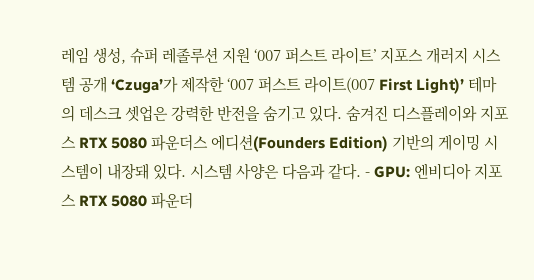레임 생성, 슈퍼 레졸루션 지원 ‘007 퍼스트 라이트’ 지포스 개러지 시스템 공개 ‘Czuga’가 제작한 ‘007 퍼스트 라이트(007 First Light)’ 테마의 데스크 셋업은 강력한 반전을 숨기고 있다. 숨겨진 디스플레이와 지포스 RTX 5080 파운더스 에디션(Founders Edition) 기반의 게이밍 시스템이 내장돼 있다. 시스템 사양은 다음과 같다. - GPU: 엔비디아 지포스 RTX 5080 파운더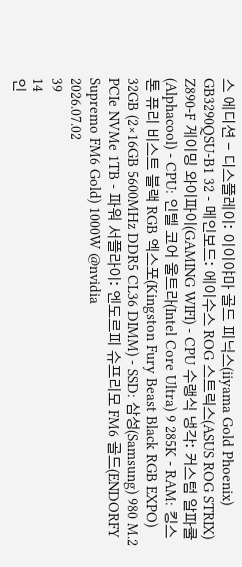스 에디션 - 디스플레이: 이이야마 골드 피닉스(iiyama Gold Phoenix) GB3290QSU-B1 32 - 메인보드: 에이수스 ROG 스트릭스(ASUS ROG STRIX) Z890-F 게이밍 와이파이(GAMING WIFI) - CPU 수랭식 냉각: 커스텀 알파쿨(Alphacool) - CPU: 인텔 코어 울트라(Intel Core Ultra) 9 285K - RAM: 킹스톤 퓨리 비스트 블랙 RGB 엑스포(Kingston Fury Beast Black RGB EXPO) 32GB (2×16GB 5600MHz DDR5 CL36 DIMM) - SSD: 삼성(Samsung) 980 M.2 PCIe NVMe 1TB - 파워 서플라이: 엔도르피 슈프리모 FM6 골드(ENDORFY Supremo FM6 Gold) 1000W @nvidia
2026.07.02
39
14
인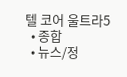텔 코어 울트라5
  • 종합
  • 뉴스/정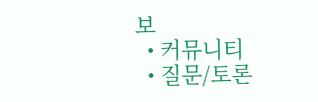보
  • 커뮤니티
  • 질문/토론